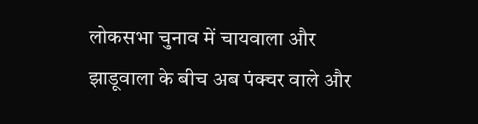लोकसभा चुनाव में चायवाला और झाडूवाला के बीच अब पंक्चर वाले और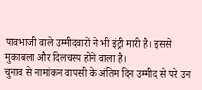पावभाजी वाले उम्मीदवारों ने भी इंट्री मारी है। इससे मुकाबला और दिलचस्प होने वाला है।
चुनाव से नामांकन वापसी के अंतिम दिन उम्मीद से परे उन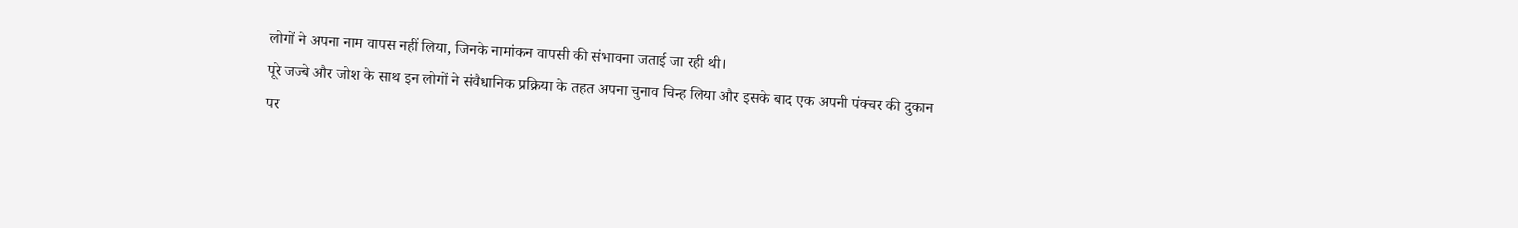लोगों ने अपना नाम वापस नहीं लिया, जिनके नामांकन वापसी की संभावना जताई जा रही थी।
पूरे जज्बे और जोश के साथ इन लोगों ने संवैधानिक प्रक्रिया के तहत अपना चुनाव चिन्ह लिया और इसके बाद एक अपनी पंक्चर की दुकान पर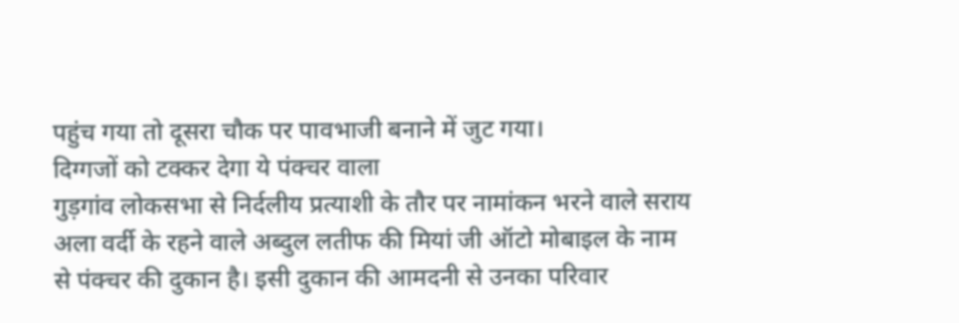पहुंच गया तो दूसरा चौक पर पावभाजी बनाने में जुट गया।
दिग्गजों को टक्कर देगा ये पंक्चर वाला
गुड़गांव लोकसभा से निर्दलीय प्रत्याशी के तौर पर नामांकन भरने वाले सराय अला वर्दी के रहने वाले अब्दुल लतीफ की मियां जी ऑटो मोबाइल के नाम से पंक्चर की दुकान है। इसी दुकान की आमदनी से उनका परिवार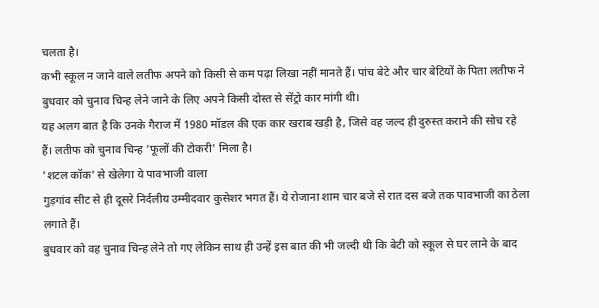चलता है।
कभी स्कूल न जाने वाले लतीफ अपने को किसी से कम पढ़ा लिखा नहीं मानते हैं। पांच बेटे और चार बेटियों के पिता लतीफ ने बुधवार को चुनाव चिन्ह लेने जाने के लिए अपने किसी दोस्त से सेंट्रो कार मांगी थी।
यह अलग बात है कि उनके गैराज में 1980 मॉडल की एक कार खराब खड़ी है, जिसे वह जल्द ही दुरुस्त कराने की सोच रहे हैं। लतीफ को चुनाव चिन्ह 'फूलों की टोकरी' मिला है।
'शटल कॉक' से खेलेगा ये पावभाजी वाला
गुड़गांव सीट से ही दूसरे निर्दलीय उम्मीदवार कुसेशर भगत हैं। ये रोजाना शाम चार बजे से रात दस बजे तक पावभाजी का ठेला लगाते हैं।
बुधवार को वह चुनाव चिन्ह लेने तो गए लेकिन साथ ही उन्हें इस बात की भी जल्दी थी कि बेटी को स्कूल से घर लाने के बाद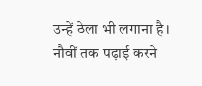उन्हें ठेला भी लगाना है। नौवीं तक पढ़ाई करने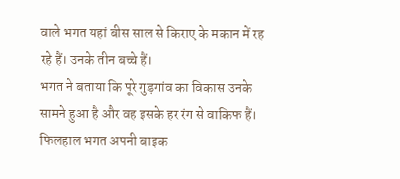वाले भगत यहां बीस साल से किराए के मकान में रह रहे हैं। उनके तीन बच्चे हैं।
भगत ने बताया कि पूरे गुड़गांव का विकास उनके सामने हुआ है और वह इसके हर रंग से वाकिफ हैं। फिलहाल भगत अपनी बाइक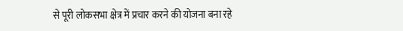से पूरी लोकसभा क्षेत्र में प्रचार करने की योजना बना रहे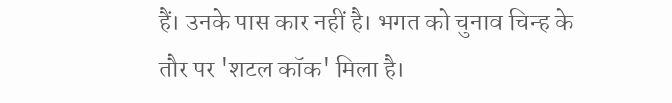हैं। उनके पास कार नहीं है। भगत को चुनाव चिन्ह के तौर पर 'शटल कॉक' मिला है।